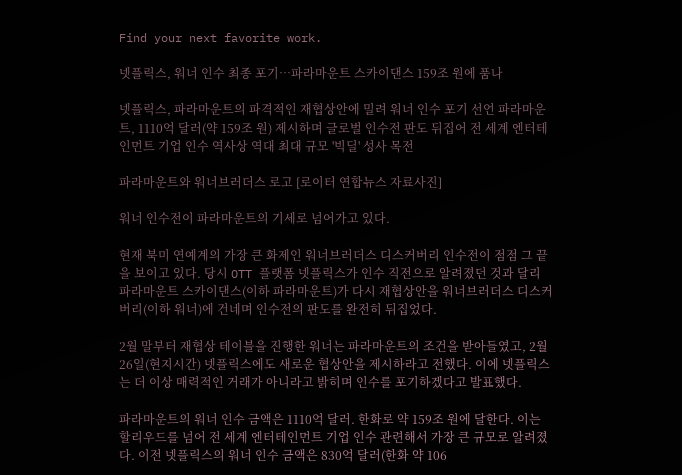Find your next favorite work.

넷플릭스, 워너 인수 최종 포기…파라마운트 스카이댄스 159조 원에 품나

넷플릭스, 파라마운트의 파격적인 재협상안에 밀려 워너 인수 포기 선언 파라마운트, 1110억 달러(약 159조 원) 제시하며 글로벌 인수전 판도 뒤집어 전 세계 엔터테인먼트 기업 인수 역사상 역대 최대 규모 '빅딜' 성사 목전

파라마운트와 워너브러더스 로고 [로이터 연합뉴스 자료사진]

워너 인수전이 파라마운트의 기세로 넘어가고 있다.

현재 북미 연예계의 가장 큰 화제인 워너브러더스 디스커버리 인수전이 점점 그 끝을 보이고 있다. 당시 OTT 플랫폼 넷플릭스가 인수 직전으로 알려졌던 것과 달리 파라마운트 스카이댄스(이하 파라마운트)가 다시 재협상안을 워너브러더스 디스커버리(이하 워너)에 건네며 인수전의 판도를 완전히 뒤집었다.

2월 말부터 재협상 테이블을 진행한 워너는 파라마운트의 조건을 받아들였고, 2월 26일(현지시간) 넷플릭스에도 새로운 협상안을 제시하라고 전했다. 이에 넷플릭스는 더 이상 매력적인 거래가 아니라고 밝히며 인수를 포기하겠다고 발표했다.

파라마운트의 워너 인수 금액은 1110억 달러. 한화로 약 159조 원에 달한다. 이는 할리우드를 넘어 전 세계 엔터테인먼트 기업 인수 관련해서 가장 큰 규모로 알려졌다. 이전 넷플릭스의 워너 인수 금액은 830억 달러(한화 약 106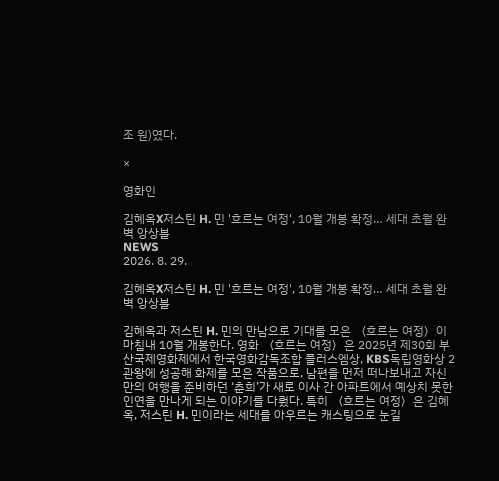조 원)였다.

×

영화인

김혜옥X저스틴 H. 민 '흐르는 여정', 10월 개봉 확정… 세대 초월 완벽 앙상블
NEWS
2026. 8. 29.

김혜옥X저스틴 H. 민 '흐르는 여정', 10월 개봉 확정… 세대 초월 완벽 앙상블

김혜옥과 저스틴 H. 민의 만남으로 기대를 모은 〈흐르는 여정〉이 마침내 10월 개봉한다. 영화 〈흐르는 여정〉은 2025년 제30회 부산국제영화제에서 한국영화감독조합 플러스엠상, KBS독립영화상 2관왕에 성공해 화제를 모은 작품으로, 남편을 먼저 떠나보내고 자신만의 여행을 준비하던 ‘춘희’가 새로 이사 간 아파트에서 예상치 못한 인연을 만나게 되는 이야기를 다뤘다. 특히 〈흐르는 여정〉은 김혜옥, 저스틴 H. 민이라는 세대를 아우르는 캐스팅으로 눈길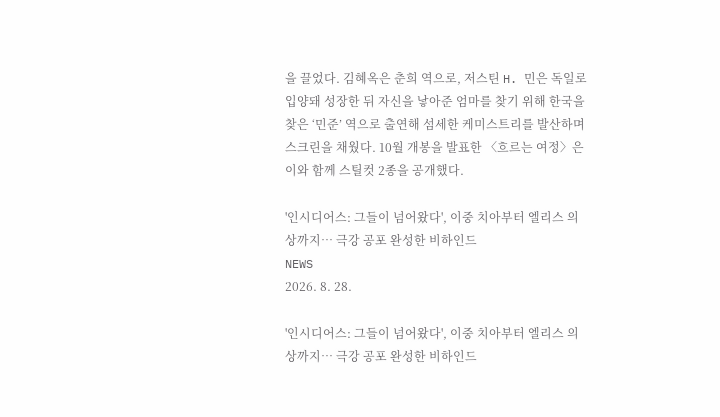을 끌었다. 김혜옥은 춘희 역으로, 저스틴 H. 민은 독일로 입양돼 성장한 뒤 자신을 낳아준 엄마를 찾기 위해 한국을 찾은 ‘민준’ 역으로 출연해 섬세한 케미스트리를 발산하며 스크린을 채웠다. 10월 개봉을 발표한 〈흐르는 여정〉은 이와 함께 스틸컷 2종을 공개했다.

'인시디어스: 그들이 넘어왔다', 이중 치아부터 엘리스 의상까지… 극강 공포 완성한 비하인드
NEWS
2026. 8. 28.

'인시디어스: 그들이 넘어왔다', 이중 치아부터 엘리스 의상까지… 극강 공포 완성한 비하인드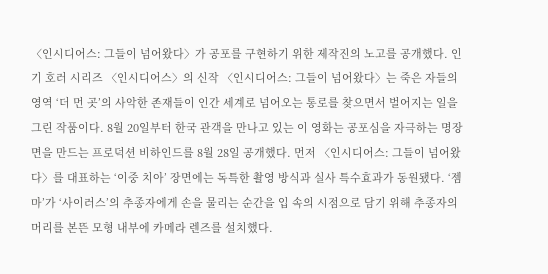〈인시디어스: 그들이 넘어왔다〉가 공포를 구현하기 위한 제작진의 노고를 공개했다. 인기 호러 시리즈 〈인시디어스〉의 신작 〈인시디어스: 그들이 넘어왔다〉는 죽은 자들의 영역 ‘더 먼 곳’의 사악한 존재들이 인간 세계로 넘어오는 통로를 찾으면서 벌어지는 일을 그린 작품이다. 8월 20일부터 한국 관객을 만나고 있는 이 영화는 공포심을 자극하는 명장면을 만드는 프로덕션 비하인드를 8월 28일 공개했다. 먼저 〈인시디어스: 그들이 넘어왔다〉를 대표하는 ‘이중 치아’ 장면에는 독특한 촬영 방식과 실사 특수효과가 동원됐다. ‘젬마’가 ‘사이러스’의 추종자에게 손을 물리는 순간을 입 속의 시점으로 담기 위해 추종자의 머리를 본뜬 모형 내부에 카메라 렌즈를 설치했다.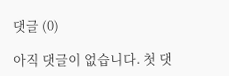댓글 (0)

아직 댓글이 없습니다. 첫 댓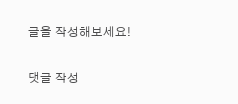글을 작성해보세요!

댓글 작성